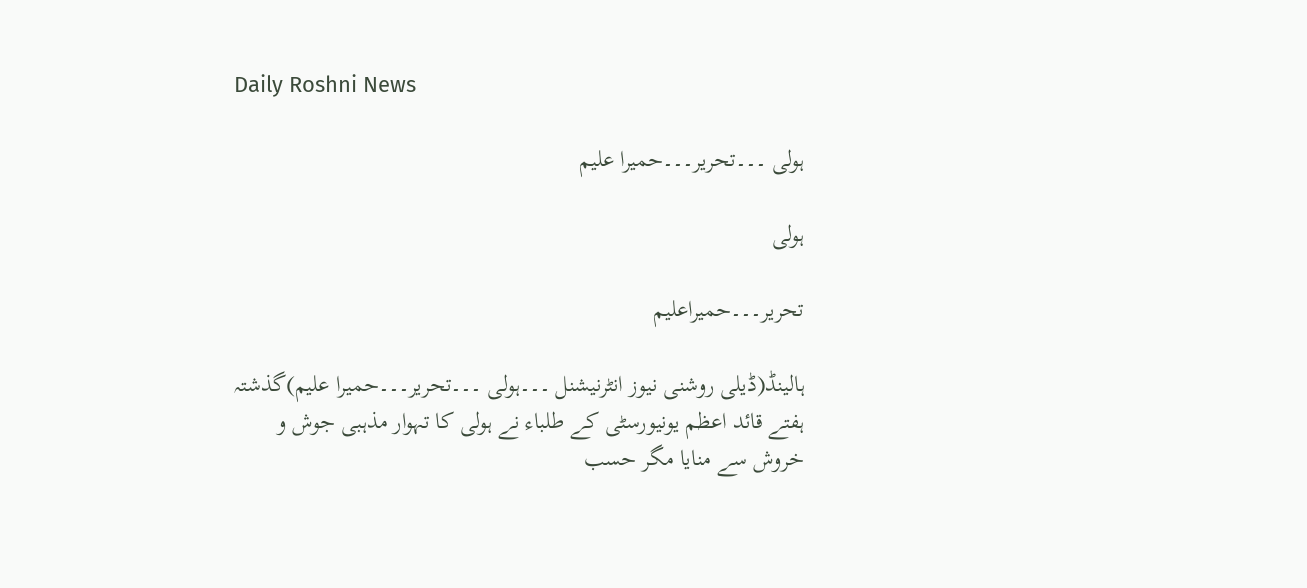Daily Roshni News

ہولی ۔۔۔تحریر۔۔۔حمیرا علیم

ہولی

تحریر۔۔۔حمیراعلیم

ہالینڈ(ڈیلی روشنی نیوز انٹرنیشنل ۔۔۔ہولی ۔۔۔تحریر۔۔۔حمیرا علیم)گذشتہ ہفتے قائد اعظم یونیورسٹی کے طلباء نے ہولی کا تہوار مذہبی جوش و خروش سے منایا مگر حسب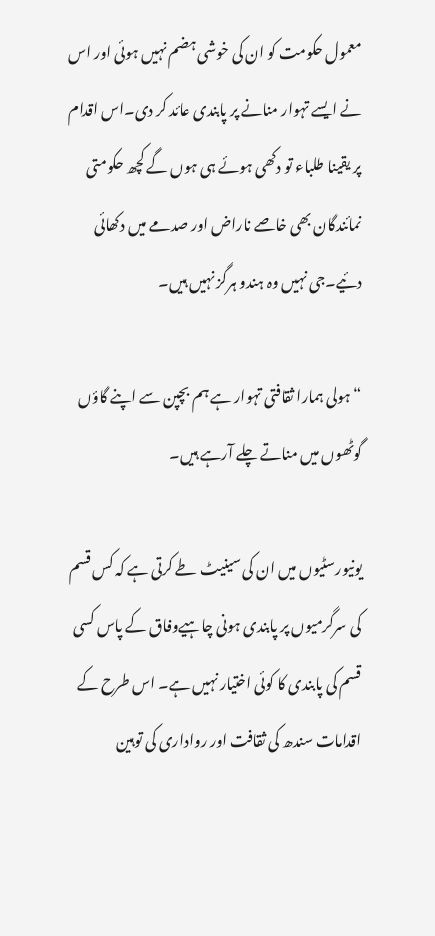معمول حکومت کو ان کی خوشی ہضم نہیں ہوئی اور اس نے ایسے تہوار منانے پر پابندی عائد کر دی۔اس اقدام پر یقینا طلباء تو دکھی ہوئے ہی ہوں گے کچھ حکومتی نمائندگان بھی خاصے ناراض اور صدمے میں دکھائی دئیے۔جی نہیں وہ ہندو ہرگز نہیں ہیں۔

“ہولی ہمارا ثقافتی تہوار ہے ہم بچپن سے اپنے گاؤں گوٹھوں میں مناتے چلے آرہے ہیں۔

یونیورسٹیوں میں ان کی سینیٹ طے کرتی ہے کہ کس قسم کی سرگرمیوں پر پابندی ہونی چاہیےوفاق کے پاس کسی قسم کی پابندی کا کوئی اختیار نہیں ہے۔ اس طرح کے اقدامات سندھ کی ثقافت اور رواداری کی توہین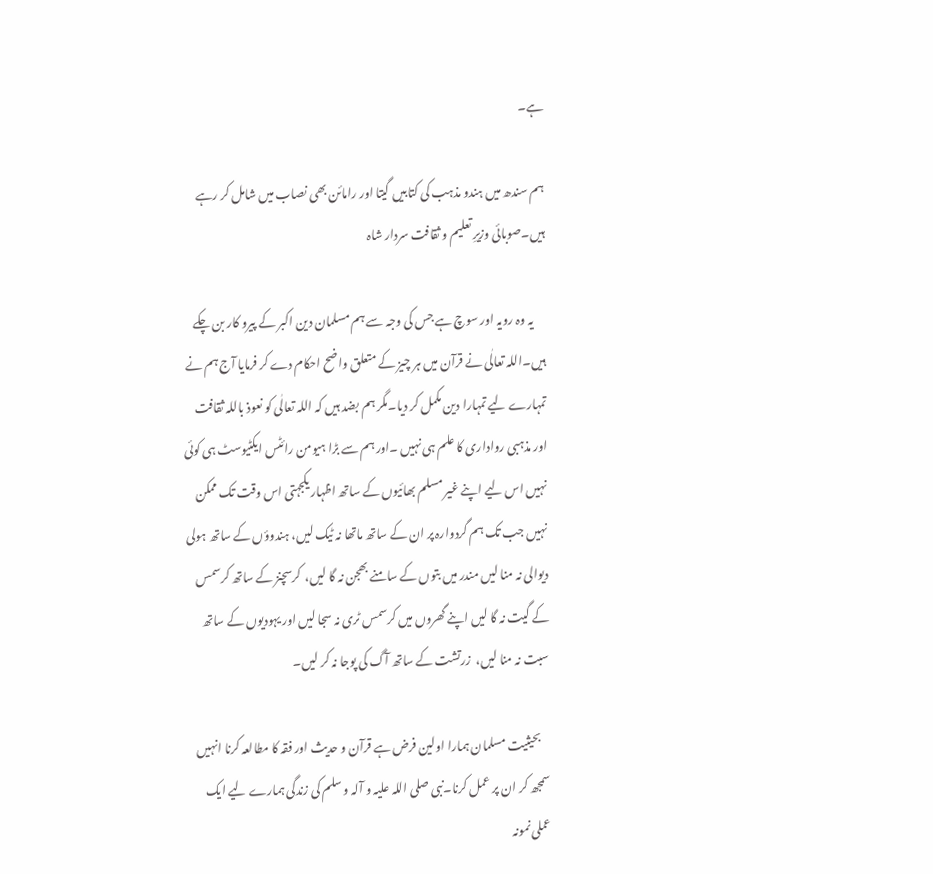ہے۔

ہم سندھ میں ہندو مذہب کی کتابیں گیتا اور رامائن بھی نصاب میں شامل کر رہے ہیں۔صوبائی وزیرِ تعلیم و ثقافت سردار شاہ

     یہ وہ رویہ اور سوچ ہے جس کی وجہ سے ہم مسلمان دین اکبر کے پیرو کار بن چکے ہیں۔اللہ تعالٰی نے قرآن میں ہر چیز کے متعلق واضح احکام دے کر فرمایا آج ہم نے تمہارے لیے تمہارا دین مکمل کر دیا۔مگر ہم بضد ہیں کہ اللہ تعالٰی کو نعوذ باللہ ثقافت اور مذہبی رواداری کا علم ہی نہیں ۔اور ہم سے بڑا ہیومن رائٹس ایکٹیوسٹ ہی کوئی نہیں اس لیے اپنے غیر مسلم بھائیوں کے ساتھ اظہار یکجہتی اس وقت تک ممکن نہیں جب تک ہم گردوارہ پر ان کے ساتھ ماتھا نہ ٹیک لیں، ہندوؤں کے ساتھ ہولی دیوالی نہ منا لیں مندر میں بتوں کے سامنے بھجن نہ گا لیں،  کرسچنز کے ساتھ کرسمس کے گیت نہ گا لیں اپنے گھروں میں کرسمس ٹری نہ سجا لیں اور یہودیوں کے ساتھ سبت نہ منا لیں،  زرتشت کے ساتھ آگ کی پوجا نہ کر لیں۔

    بحیثیت مسلمان ہمارا اولین فرض ہے قرآن و حدیث اور فقہ کا مطالعہ کرنا انہیں سمجھ کر ان پر عمل کرنا۔نبی صلی اللہ علیہ و آلہ و سلم کی زندگی ہمارے لیے ایک عملی نمونہ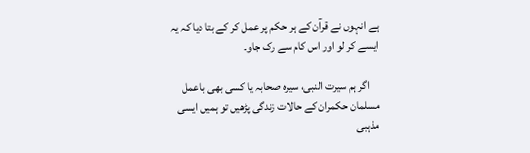ہے انہوں نے قرآن کے ہر حکم پر عمل کر کے بتا دیا کہ یہ ایسے کر لو اور اس کام سے رک جاو۔

    اگر ہم سیرت النبی، سیرہ صحابہ یا کسی بھی باعمل مسلمان حکمران کے حالات زندگی پڑھیں تو ہمیں ایسی مذہبی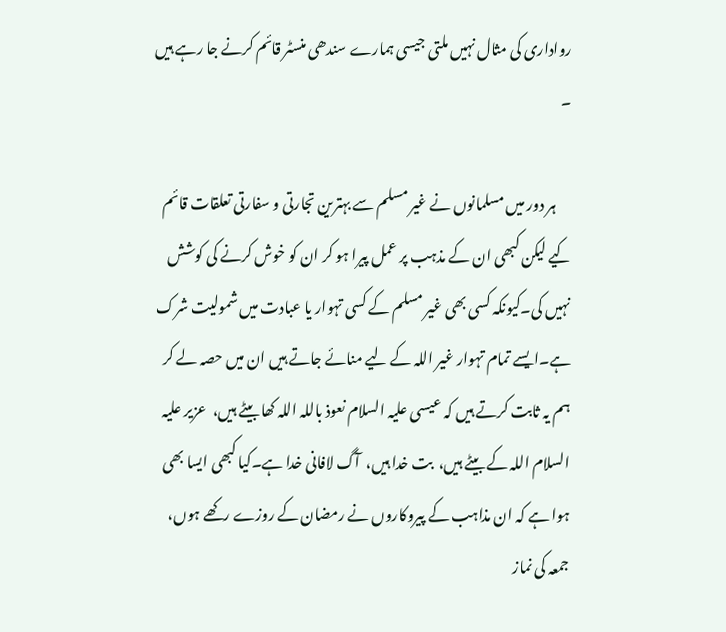رواداری کی مثال نہیں ملتی جیسی ہمارے سندھی منسٹر قائم کرنے جا رہے ہیں ۔

     ہر دور میں مسلمانوں نے غیر مسلم سے بہترین تجارتی و سفارتی تعلقات قائم کیے لیکن کبھی ان کے مذہب پر عمل پیرا ہو کر ان کو خوش کرنے کی کوشش نہیں کی۔کیونکہ کسی بھی غیر مسلم کے کسی تہوار یا عبادت میں شمولیت شرک ہے۔ایسے تمام تہوار غیر اللہ کے لیے منائے جاتے ہیں ان میں حصہ لے کر ہم یہ ثابت کرتے ہیں کہ عیسی علیہ السلام نعوذ باللہ اللہ کھا بیٹے ہیں،  عزیر علیہ السلام اللہ کے بیٹے ہیں،  بت خدا ہیں،  آگ لافانی خدا ہے۔کیا کبھی ایسا بھی ہوا ہے کہ ان مذاہب کے پیروکاروں نے رمضان کے روزے رکھے ہوں،  جمعہ کی نماز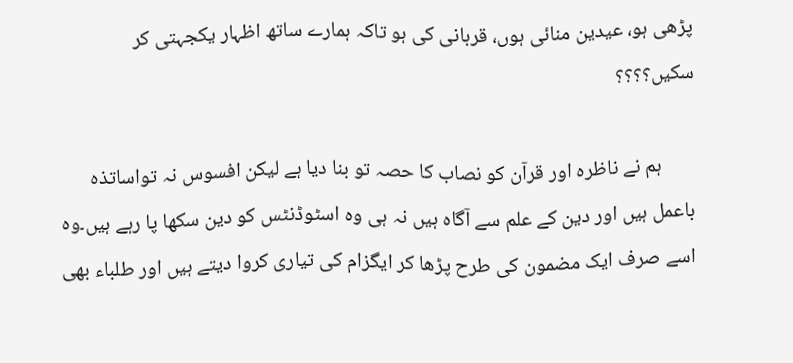پڑھی ہو، عیدین منائی ہوں، قربانی کی ہو تاکہ ہمارے ساتھ اظہار یکجہتی کر سکیں؟؟؟؟

       ہم نے ناظرہ اور قرآن کو نصاب کا حصہ تو بنا دیا ہے لیکن افسوس نہ تواساتذہ باعمل ہیں اور دین کے علم سے آگاہ ہیں نہ ہی وہ اسٹوڈنٹس کو دین سکھا پا رہے ہیں۔وہ اسے صرف ایک مضمون کی طرح پڑھا کر ایگزام کی تیاری کروا دیتے ہیں اور طلباء بھی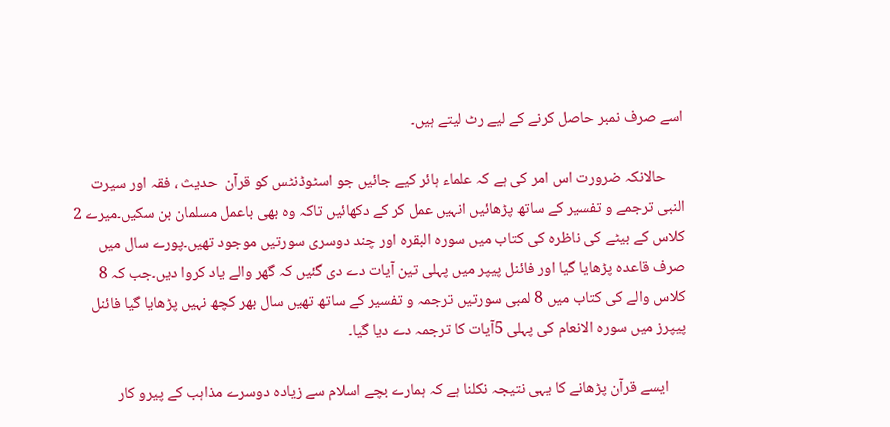اسے صرف نمبر حاصل کرنے کے لیے رٹ لیتے ہیں۔

     حالانکہ ضرورت اس امر کی ہے کہ علماء ہائر کیے جائیں جو اسٹوڈنٹس کو قرآن  حدیث ، فقہ اور سیرت النبی ترجمے و تفسیر کے ساتھ پڑھائیں انہیں عمل کر کے دکھائیں تاکہ وہ بھی باعمل مسلمان بن سکیں۔میرے 2 کلاس کے بیٹے کی ناظرہ کی کتاب میں سورہ البقرہ اور چند دوسری سورتیں موجود تھیں۔پورے سال میں صرف قاعدہ پڑھایا گیا اور فائنل پیپر میں پہلی تین آیات دے دی گئیں کہ گھر والے یاد کروا دیں۔جب کہ 8 کلاس والے کی کتاب میں 8 لمبی سورتیں ترجمہ و تفسیر کے ساتھ تھیں سال بھر کچھ نہیں پڑھایا گیا فائنل پیپرز میں سورہ الانعام کی پہلی 5آیات کا ترجمہ دے دیا گیا۔

     ایسے قرآن پڑھانے کا یہی نتیجہ نکلنا ہے کہ ہمارے بچے اسلام سے زیادہ دوسرے مذاہب کے پیرو کار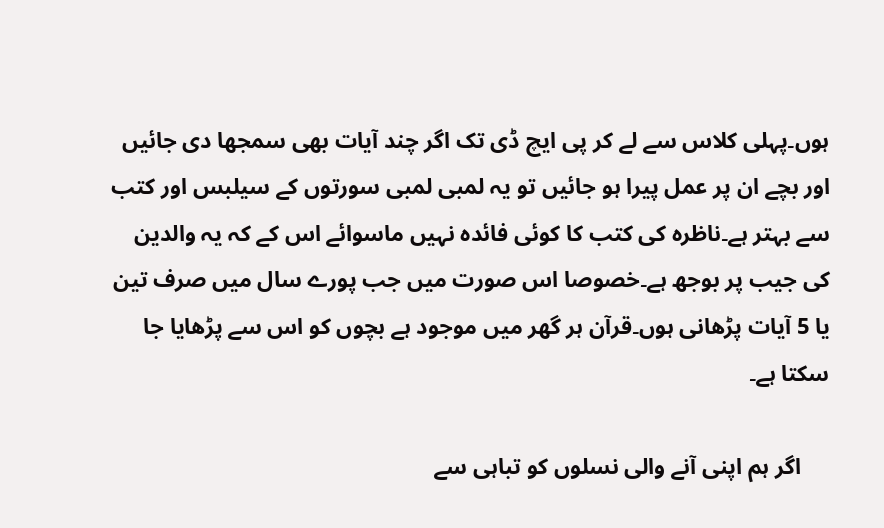ہوں۔پہلی کلاس سے لے کر پی ایچ ڈی تک اگر چند آیات بھی سمجھا دی جائیں اور بچے ان پر عمل پیرا ہو جائیں تو یہ لمبی لمبی سورتوں کے سیلبس اور کتب سے بہتر ہے۔ناظرہ کی کتب کا کوئی فائدہ نہیں ماسوائے اس کے کہ یہ والدین کی جیب پر بوجھ ہے۔خصوصا اس صورت میں جب پورے سال میں صرف تین یا 5 آیات پڑھانی ہوں۔قرآن ہر گھر میں موجود ہے بچوں کو اس سے پڑھایا جا سکتا ہے۔

     اگر ہم اپنی آنے والی نسلوں کو تباہی سے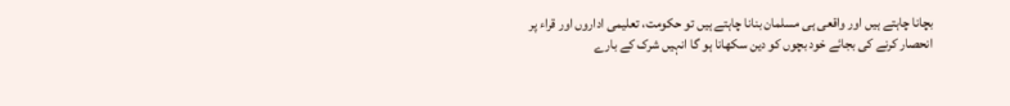بچانا چاہتے ہیں اور واقعی ہی مسلمان بنانا چاہتے ہیں تو حکومت، تعلیمی اداروں اور قراء پر انحصار کرنے کی بجائے خود بچوں کو دین سکھانا ہو گا انہیں شرک کے بارے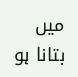میں بتانا ہو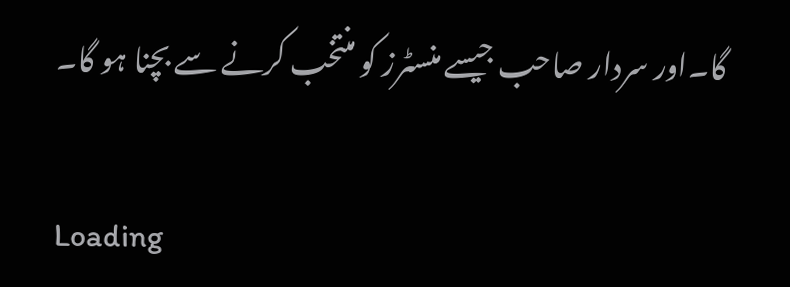گا۔اور سردار صاحب جیسے منسٹرز کو منتخب کرنے سے بچنا ہو گا۔

Loading